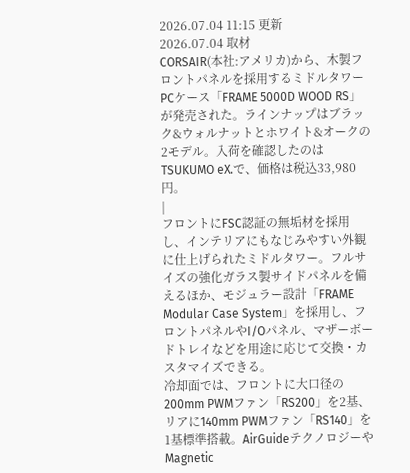2026.07.04 11:15 更新
2026.07.04 取材
CORSAIR(本社:アメリカ)から、木製フロントパネルを採用するミドルタワーPCケース「FRAME 5000D WOOD RS」が発売された。ラインナップはブラック&ウォルナットとホワイト&オークの2モデル。入荷を確認したのはTSUKUMO eX.で、価格は税込33,980円。
|
フロントにFSC認証の無垢材を採用し、インテリアにもなじみやすい外観に仕上げられたミドルタワー。フルサイズの強化ガラス製サイドパネルを備えるほか、モジュラー設計「FRAME Modular Case System」を採用し、フロントパネルやI/Oパネル、マザーボードトレイなどを用途に応じて交換・カスタマイズできる。
冷却面では、フロントに大口径の200mm PWMファン「RS200」を2基、リアに140mm PWMファン「RS140」を1基標準搭載。AirGuideテクノロジーやMagnetic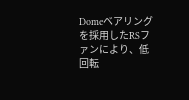Domeベアリングを採用したRSファンにより、低回転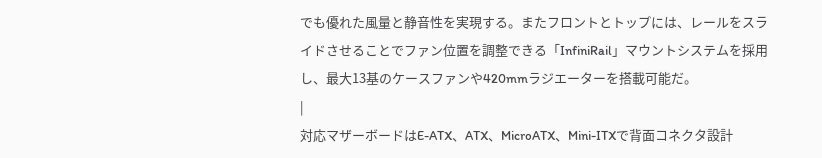でも優れた風量と静音性を実現する。またフロントとトップには、レールをスライドさせることでファン位置を調整できる「InfiniRail」マウントシステムを採用し、最大13基のケースファンや420mmラジエーターを搭載可能だ。
|
対応マザーボードはE-ATX、ATX、MicroATX、Mini-ITXで背面コネクタ設計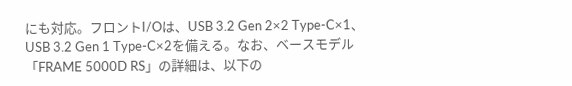にも対応。フロントI/Oは、USB 3.2 Gen 2×2 Type-C×1、USB 3.2 Gen 1 Type-C×2を備える。なお、ベースモデル「FRAME 5000D RS」の詳細は、以下の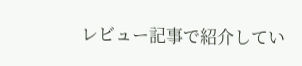レビュー記事で紹介してい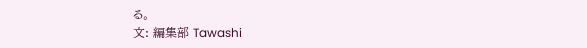る。
文: 編集部 Tawashi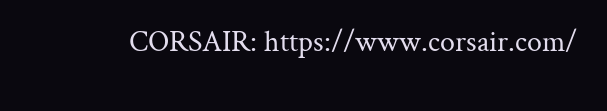CORSAIR: https://www.corsair.com/